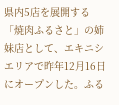県内5店を展開する「焼肉ふるさと」の姉妹店として、エキニシエリアで昨年12月16日にオープンした。ふる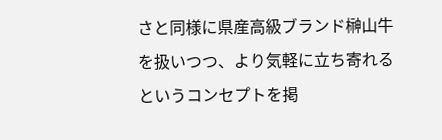さと同様に県産高級ブランド榊山牛を扱いつつ、より気軽に立ち寄れるというコンセプトを掲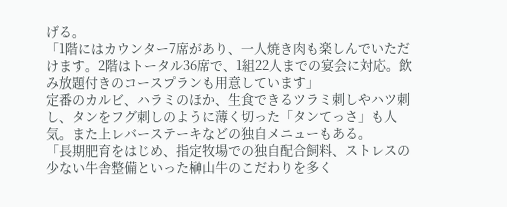げる。
「1階にはカウンター7席があり、一人焼き肉も楽しんでいただけます。2階はトータル36席で、1組22人までの宴会に対応。飲み放題付きのコースプランも用意しています」
定番のカルビ、ハラミのほか、生食できるツラミ刺しやハツ刺し、タンをフグ刺しのように薄く切った「タンてっさ」も人気。また上レバーステーキなどの独自メニューもある。
「長期肥育をはじめ、指定牧場での独自配合飼料、ストレスの少ない牛舎整備といった榊山牛のこだわりを多く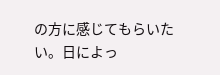の方に感じてもらいたい。日によっ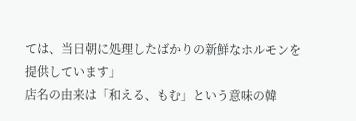ては、当日朝に処理したばかりの新鮮なホルモンを提供しています」
店名の由来は「和える、もむ」という意味の韓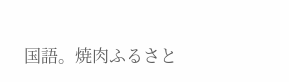国語。焼肉ふるさと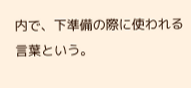内で、下準備の際に使われる言葉という。